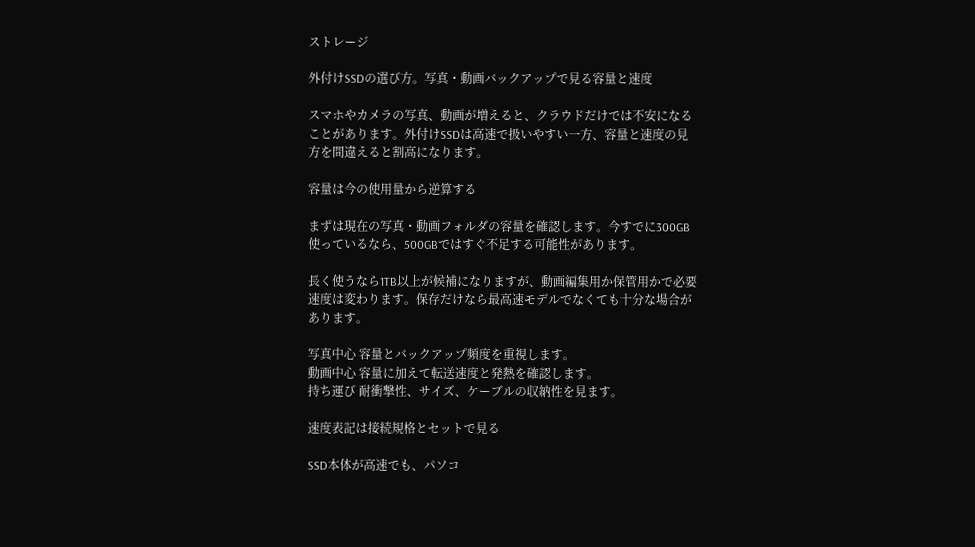ストレージ

外付けSSDの選び方。写真・動画バックアップで見る容量と速度

スマホやカメラの写真、動画が増えると、クラウドだけでは不安になることがあります。外付けSSDは高速で扱いやすい一方、容量と速度の見方を間違えると割高になります。

容量は今の使用量から逆算する

まずは現在の写真・動画フォルダの容量を確認します。今すでに300GB使っているなら、500GBではすぐ不足する可能性があります。

長く使うなら1TB以上が候補になりますが、動画編集用か保管用かで必要速度は変わります。保存だけなら最高速モデルでなくても十分な場合があります。

写真中心 容量とバックアップ頻度を重視します。
動画中心 容量に加えて転送速度と発熱を確認します。
持ち運び 耐衝撃性、サイズ、ケーブルの収納性を見ます。

速度表記は接続規格とセットで見る

SSD本体が高速でも、パソコ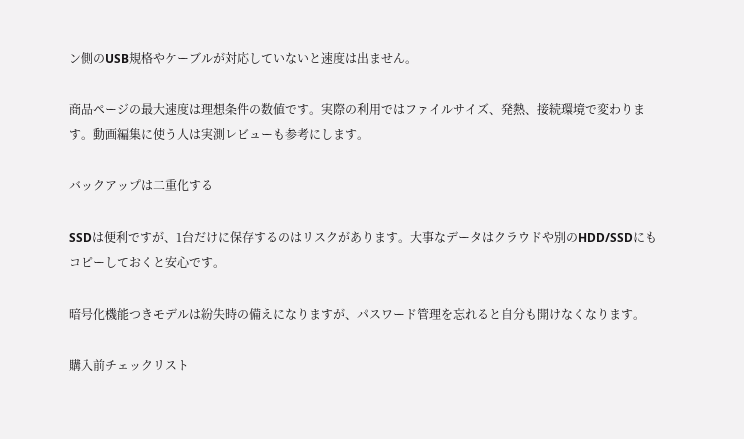ン側のUSB規格やケーブルが対応していないと速度は出ません。

商品ページの最大速度は理想条件の数値です。実際の利用ではファイルサイズ、発熱、接続環境で変わります。動画編集に使う人は実測レビューも参考にします。

バックアップは二重化する

SSDは便利ですが、1台だけに保存するのはリスクがあります。大事なデータはクラウドや別のHDD/SSDにもコピーしておくと安心です。

暗号化機能つきモデルは紛失時の備えになりますが、パスワード管理を忘れると自分も開けなくなります。

購入前チェックリスト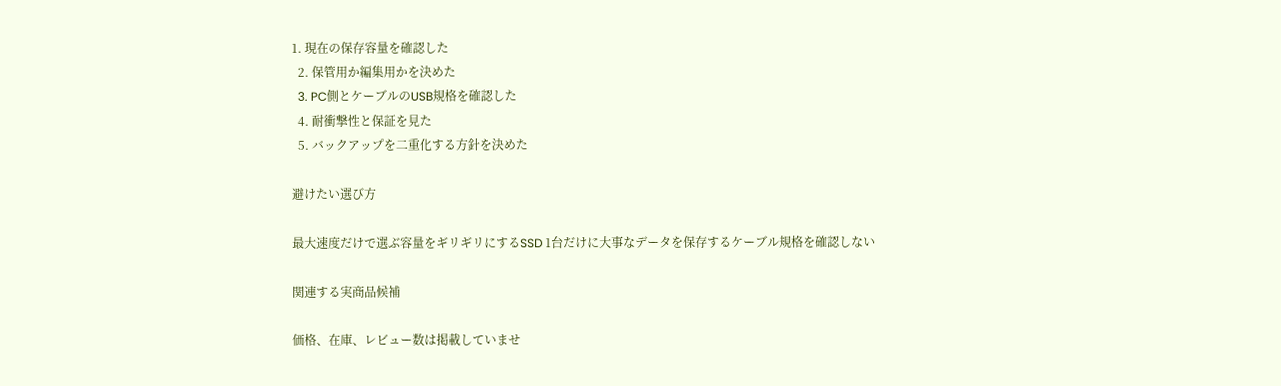1. 現在の保存容量を確認した
  2. 保管用か編集用かを決めた
  3. PC側とケーブルのUSB規格を確認した
  4. 耐衝撃性と保証を見た
  5. バックアップを二重化する方針を決めた

避けたい選び方

最大速度だけで選ぶ容量をギリギリにするSSD 1台だけに大事なデータを保存するケーブル規格を確認しない

関連する実商品候補

価格、在庫、レビュー数は掲載していませ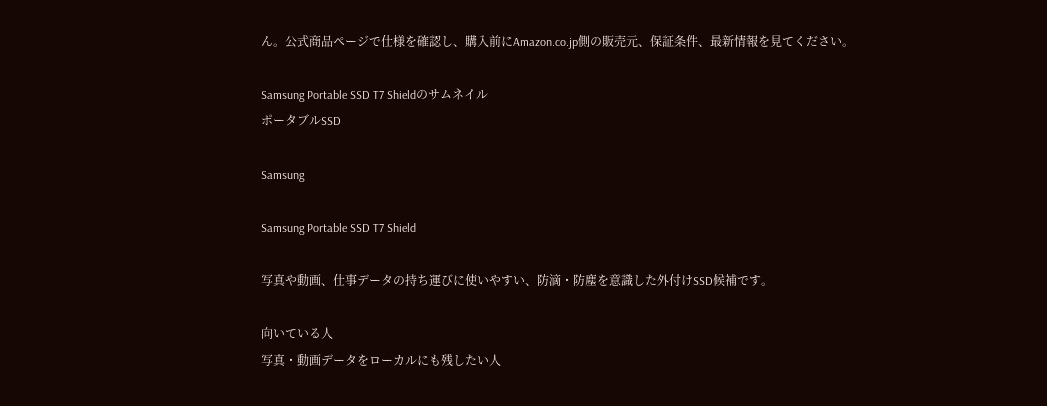ん。公式商品ページで仕様を確認し、購入前にAmazon.co.jp側の販売元、保証条件、最新情報を見てください。

Samsung Portable SSD T7 Shieldのサムネイル
ポータブルSSD

Samsung

Samsung Portable SSD T7 Shield

写真や動画、仕事データの持ち運びに使いやすい、防滴・防塵を意識した外付けSSD候補です。

向いている人
写真・動画データをローカルにも残したい人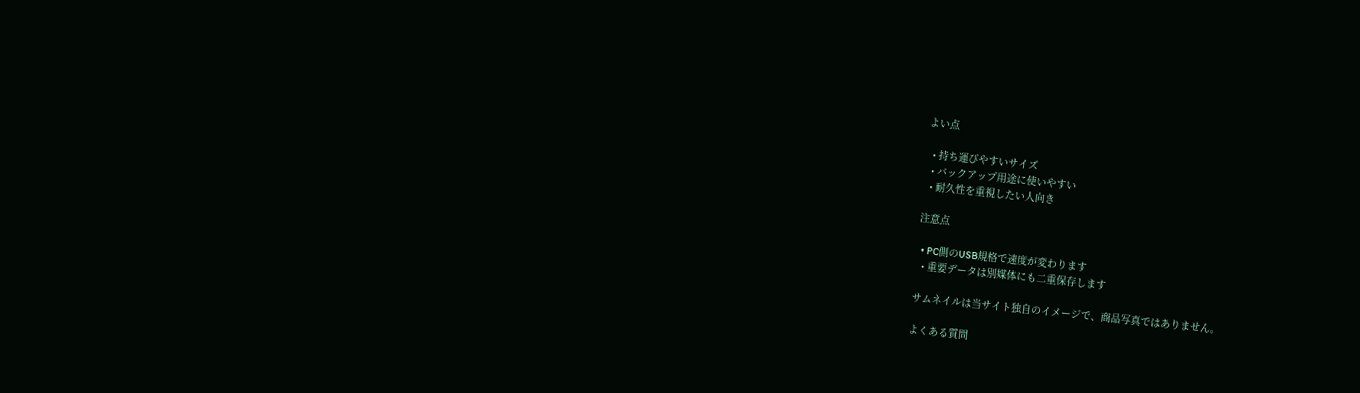よい点

  • 持ち運びやすいサイズ
  • バックアップ用途に使いやすい
  • 耐久性を重視したい人向き

注意点

  • PC側のUSB規格で速度が変わります
  • 重要データは別媒体にも二重保存します

サムネイルは当サイト独自のイメージで、商品写真ではありません。

よくある質問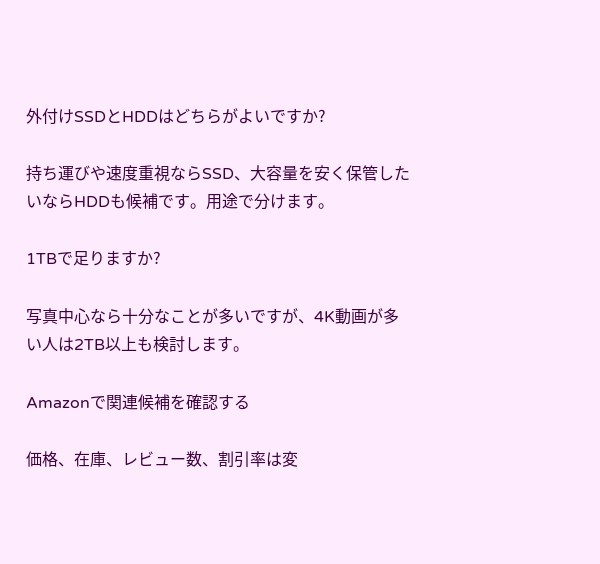外付けSSDとHDDはどちらがよいですか?

持ち運びや速度重視ならSSD、大容量を安く保管したいならHDDも候補です。用途で分けます。

1TBで足りますか?

写真中心なら十分なことが多いですが、4K動画が多い人は2TB以上も検討します。

Amazonで関連候補を確認する

価格、在庫、レビュー数、割引率は変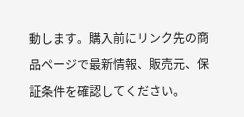動します。購入前にリンク先の商品ページで最新情報、販売元、保証条件を確認してください。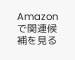Amazonで関連候補を見る